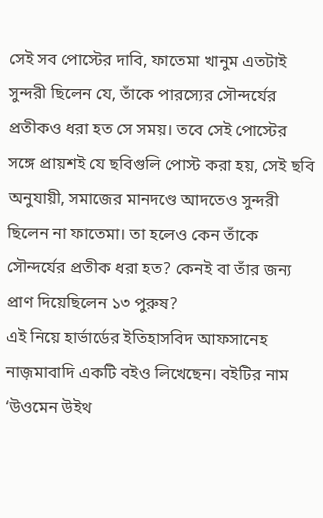সেই সব পোস্টের দাবি, ফাতেমা খানুম এতটাই সুন্দরী ছিলেন যে, তাঁকে পারস্যের সৌন্দর্যের প্রতীকও ধরা হত সে সময়। তবে সেই পোস্টের সঙ্গে প্রায়শই যে ছবিগুলি পোস্ট করা হয়, সেই ছবি অনুযায়ী, সমাজের মানদণ্ডে আদতেও সুন্দরী ছিলেন না ফাতেমা। তা হলেও কেন তাঁকে সৌন্দর্যের প্রতীক ধরা হত? কেনই বা তাঁর জন্য প্রাণ দিয়েছিলেন ১৩ পুরুষ?
এই নিয়ে হার্ভার্ডের ইতিহাসবিদ আফসানেহ নাজ়মাবাদি একটি বইও লিখেছেন। বইটির নাম ‘উওমেন উইথ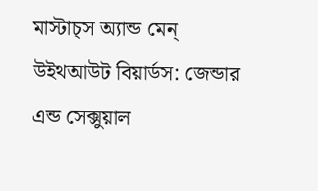মাস্টাচ্স অ্যান্ড মেন্ উইথআউট বিয়ার্ডস: জেন্ডার এন্ড সেক্সুয়াল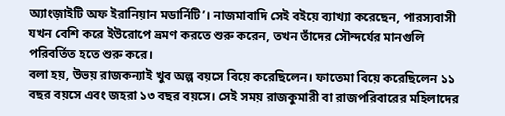অ্যাংজ়াইটি অফ ইরানিয়ান মডার্নিটি’। নাজমাবাদি সেই বইয়ে ব্যাখ্যা করেছেন, পারস্যবাসী যখন বেশি করে ইউরোপে ভ্রমণ করতে শুরু করেন, তখন তাঁদের সৌন্দর্যের মানগুলি পরিবর্তিত হতে শুরু করে।
বলা হয়, উভয় রাজকন্যাই খুব অল্প বয়সে বিয়ে করেছিলেন। ফাতেমা বিয়ে করেছিলেন ১১ বছর বয়সে এবং জহরা ১৩ বছর বয়সে। সেই সময় রাজকুমারী বা রাজপরিবারের মহিলাদের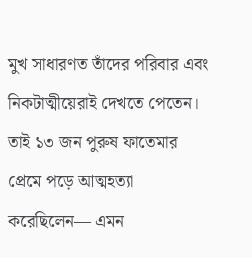মুখ সাধারণত তাঁদের পরিবার এবং নিকটাত্মীয়েরাই দেখতে পেতেন। তাই ১৩ জন পুরুষ ফাতেমার প্রেমে পড়ে আত্মহত্যা করেছিলেন— এমন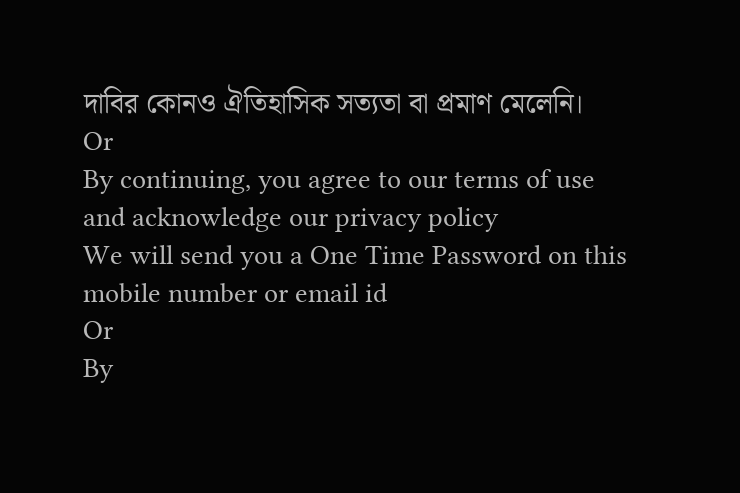দাবির কোনও ঐতিহাসিক সত্যতা বা প্রমাণ মেলেনি।
Or
By continuing, you agree to our terms of use
and acknowledge our privacy policy
We will send you a One Time Password on this mobile number or email id
Or
By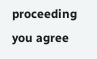proceeding you agree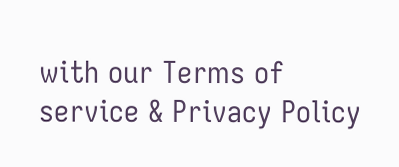with our Terms of service & Privacy Policy